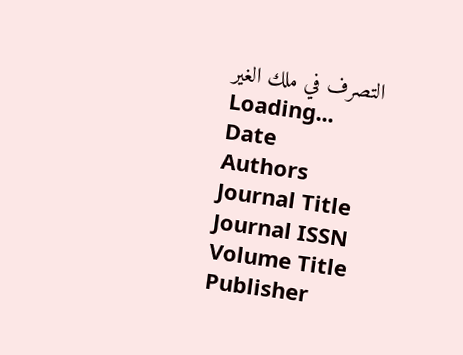التصرف في ملك الغير
Loading...
Date
Authors
Journal Title
Journal ISSN
Volume Title
Publisher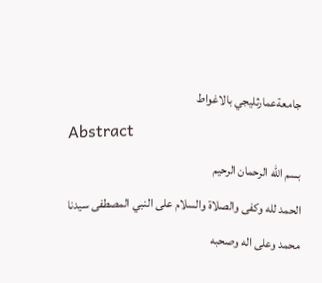جامعةعمارثليجي بالاغواط
Abstract
بسم الله الرحمان الرحيم
الحمد لله وكفى والصلاة والسلام على النبي المصطفى سيدنا محمد وعلى اله وصحبه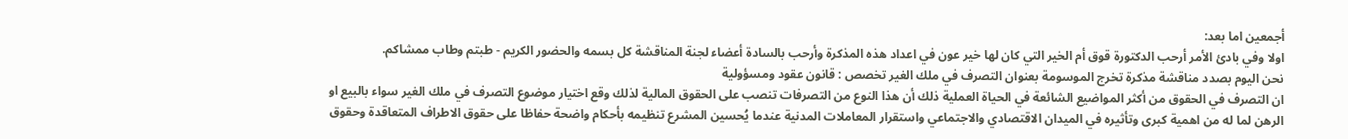أجمعين اما بعد:
اولا وفي بادئ الأمر أرحب الدكتورة قوق أم الخير التي كان لها خير عون في اعداد هذه المذكرة وأرحب بالسادة أعضاء لجنة المناقشة كل بسمه والحضور الكريم - طبتم وطاب ممشاكم.
نحن اليوم بصدد مناقشة مذكرة تخرج الموسومة بعنوان التصرف في ملك الغير تخصص : قانون عقود ومسؤولية
ان التصرف في الحقوق من أكثر المواضيع الشائعة في الحياة العملية ذلك أن هذا النوع من التصرفات تنصب على الحقوق المالية لذلك وقع اختيار موضوع التصرف في ملك الغير سواء بالبيع او الرهن لما له من اهمية كبرى وتأثيره في الميدان الاقتصادي والاجتماعي واستقرار المعاملات المدنية عندما يُحسين المشرع تنظيمه بأحكام واضحة حفاظا على حقوق الاطراف المتعاقدة وحقوق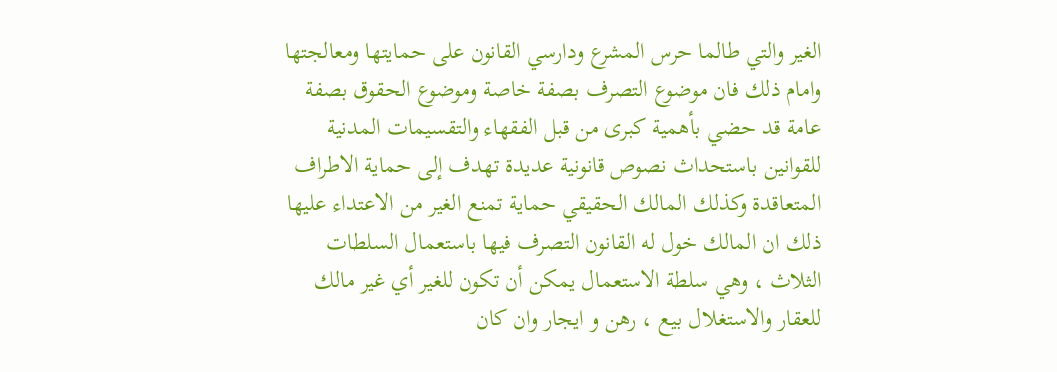الغير والتي طالما حرس المشرع ودارسي القانون على حمايتها ومعالجتها وامام ذلك فان موضوع التصرف بصفة خاصة وموضوع الحقوق بصفة عامة قد حضي بأهمية كبرى من قبل الفقهاء والتقسيمات المدنية للقوانين باستحداث نصوص قانونية عديدة تهدف إلى حماية الاطراف المتعاقدة وكذلك المالك الحقيقي حماية تمنع الغير من الاعتداء عليها ذلك ان المالك خول له القانون التصرف فيها باستعمال السلطات الثلاث ، وهي سلطة الاستعمال يمكن أن تكون للغير أي غير مالك للعقار والاستغلال بيع ، رهن و ايجار وان كان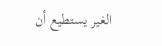الغير يستطيع أن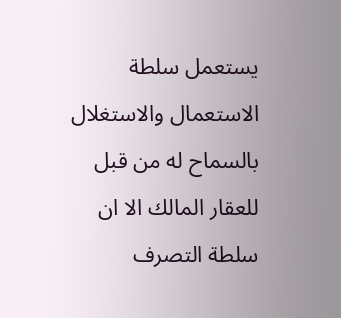يستعمل سلطة الاستعمال والاستغلال بالسماح له من قبل للعقار المالك الا ان سلطة التصرف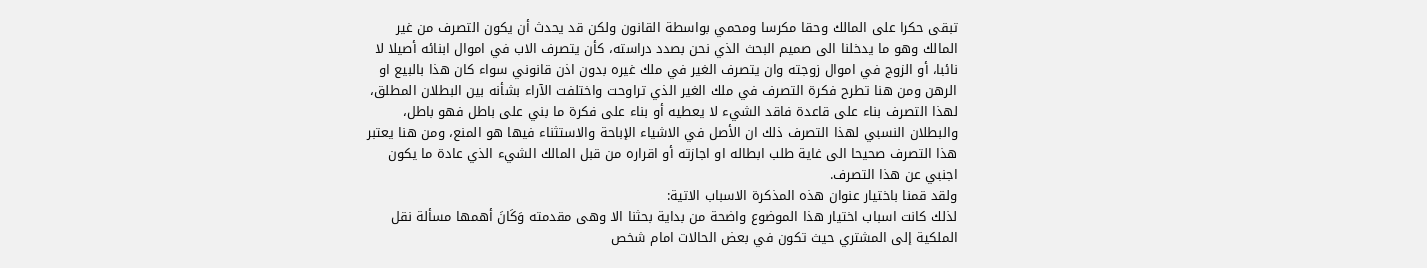تبقى حكرا على المالك وحقا مكرسا ومحمي بواسطة القانون ولكن قد يحدث أن يكون التصرف من غير المالك وهو ما يدخلنا الى صميم البحث الذي نحن بصدد دراسته، كأن يتصرف الاب في اموال ابنائه أصيلا لا نائبا، أو الزوج في اموال زوجته وان يتصرف الغير في ملك غيره بدون اذن قانوني سواء كان هذا بالبيع او الرهن ومن هنا تطرح فكرة التصرف في ملك الغير الذي تراوحت واختلفت الآراء بشأنه بين البطلان المطلق، لهذا التصرف بناء على قاعدة فاقد الشيء لا يعطيه أو بناء على فكرة ما بني على باطل فهو باطل، والبطلان النسبي لهذا التصرف ذلك ان الأصل في الاشياء الإباحة والاستثناء فيها هو المنع، ومن هنا يعتبر هذا التصرف صحيحا الى غاية طلب ابطاله او اجازته أو اقراره من قبل المالك الشيء الذي عادة ما يكون اجنبي عن هذا التصرف.
ولقد قمنا باختيار عنوان هذه المذكرة الاسباب الاتية:
لذلك كانت اسباب اختيار هذا الموضوع واضحة من بداية بحثنا الا وهى مقدمته وَكَانَ أهمها مسألة نقل الملكية إلى المشتري حيث تكون في بعض الحالات امام شخص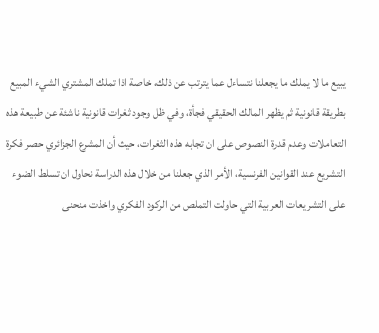يبيع ما لا يملك ما يجعلنا نتساءل عما يترتب عن ذلك، خاصة اذا تملك المشتري الشيء المبيع بطريقة قانونية ثم يظهر المالك الحقيقي فجأة، وفي ظل وجود ثغرات قانونية ناشئة عن طبيعة هذه التعاملات وعدم قدرة النصوص على ان تجابه هذه الثغرات، حيث أن المشرع الجزائري حصر فكرة التشريع عند القوانين الفرنسية، الأمر الذي جعلنا من خلال هذه الدراسة نحاول ان تسلط الضوء على التشريعات العربية التي حاولت التملص من الركود الفكري واخذت منحنى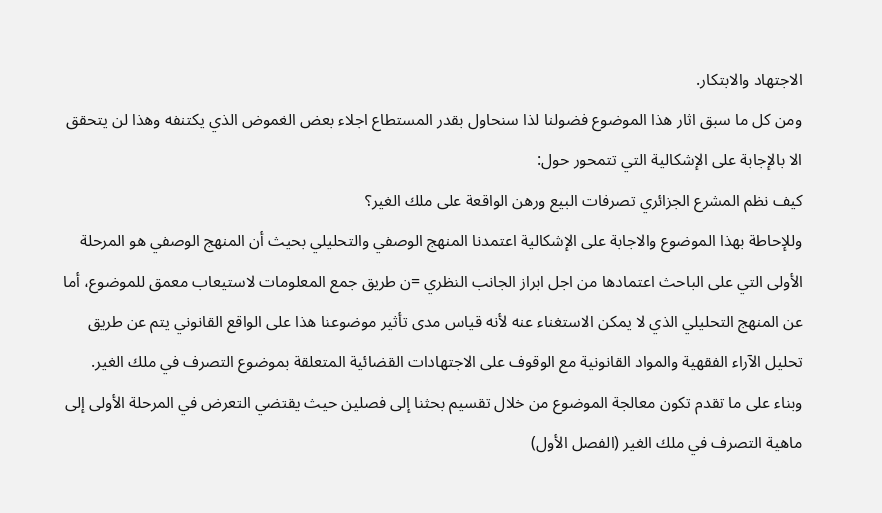الاجتهاد والابتكار.
ومن كل ما سبق اثار هذا الموضوع فضولنا لذا سنحاول بقدر المستطاع اجلاء بعض الغموض الذي يكتنفه وهذا لن يتحقق الا بالإجابة على الإشكالية التي تتمحور حول:
كيف نظم المشرع الجزائري تصرفات البيع ورهن الواقعة على ملك الغير؟
وللإحاطة بهذا الموضوع والاجابة على الإشكالية اعتمدنا المنهج الوصفي والتحليلي بحيث أن المنهج الوصفي هو المرحلة الأولى التي على الباحث اعتمادها من اجل ابراز الجانب النظري =ن طريق جمع المعلومات لاستيعاب معمق للموضوع، أما عن المنهج التحليلي الذي لا يمكن الاستغناء عنه لأنه قياس مدى تأثير موضوعنا هذا على الواقع القانوني يتم عن طريق تحليل الآراء الفقهية والمواد القانونية مع الوقوف على الاجتهادات القضائية المتعلقة بموضوع التصرف في ملك الغير.
وبناء على ما تقدم تكون معالجة الموضوع من خلال تقسيم بحثنا إلى فصلين حيث يقتضي التعرض في المرحلة الأولى إلى ماهية التصرف في ملك الغير (الفصل الأول)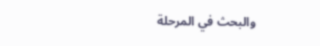والبحث في المرحلة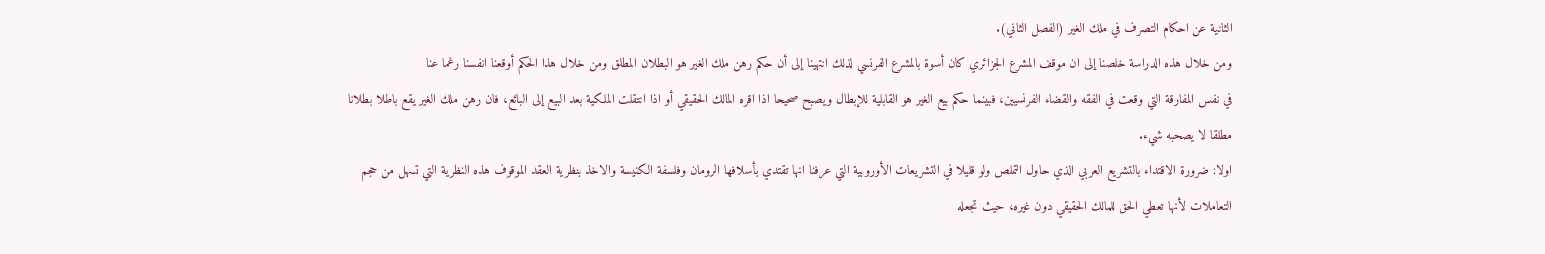الثانية عن احكام التصرف في ملك الغير (الفصل الثاني).
ومن خلال هذه الدراسة خلصنا إلى ان موقف المشرع الجزائري كان أسوة بالمشرع الفرنسي لذلك انتهينا إلى أن حكم رهن ملك الغير هو البطلان المطلق ومن خلال هذا الحكم أوقعنا انفسنا رغما عنا
في نفس المفارقة التي وقعت في الفقه والقضاء الفرنسيين، فبينما حكم بيع الغير هو القابلية للإبطال ويصبح صحيحا اذا اقره المالك الحقيقي أو اذا انتقلت الملكية بعد البيع إلى البائع، فان رهن ملك الغير يقع باطلا بطلانا مطلقا لا يصحبه شيء.
اولا: ضرورة الاقتداء بالتشريع العربي الذي حاول التملص ولو قليلا في التشريعات الأوروبية التي عرفنا انها تقتدي بأسلافها الرومان وفلسفة الكنيسة والاخذ بنظرية العقد الموقوف هذه النظرية التي تسهل من حجم التعاملات لأنها تعطي الحق للمالك الحقيقي دون غيره، حيث تجعله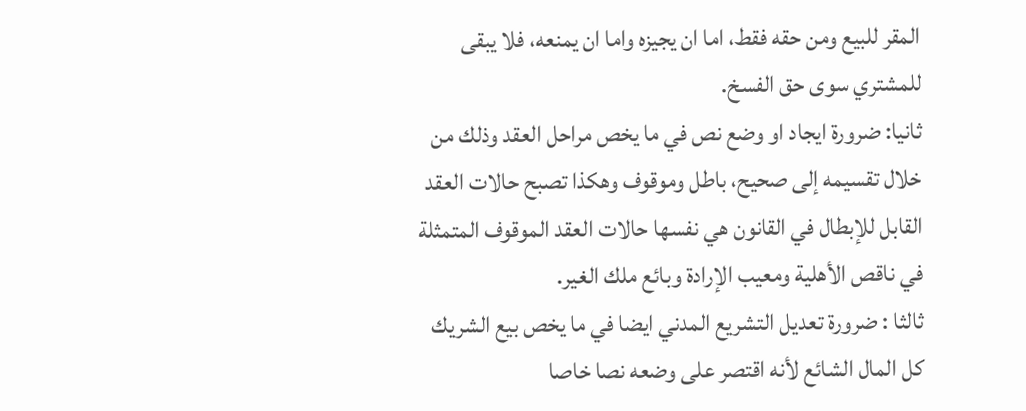المقر للبيع ومن حقه فقط، اما ان يجيزه واما ان يمنعه، فلا يبقى للمشتري سوى حق الفسخ.
ثانيا: ضرورة ايجاد او وضع نص في ما يخص مراحل العقد وذلك من خلال تقسيمه إلى صحيح، باطل وموقوف وهكذا تصبح حالات العقد القابل للإبطال في القانون هي نفسها حالات العقد الموقوف المتمثلة في ناقص الأهلية ومعيب الإرادة وبائع ملك الغير.
ثالثا : ضرورة تعديل التشريع المدني ايضا في ما يخص بيع الشريك كل المال الشائع لأنه اقتصر على وضعه نصا خاصا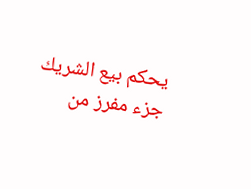يحكم بيع الشريك جزء مفرز من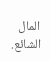المال الشائع.